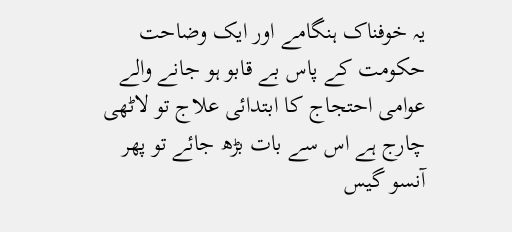یہ خوفناک ہنگامے اور ایک وضاحت
حکومت کے پاس بے قابو ہو جانے والے عوامی احتجاج کا ابتدائی علاج تو لاٹھی چارج ہے اس سے بات بڑھ جائے تو پھر آنسو گیس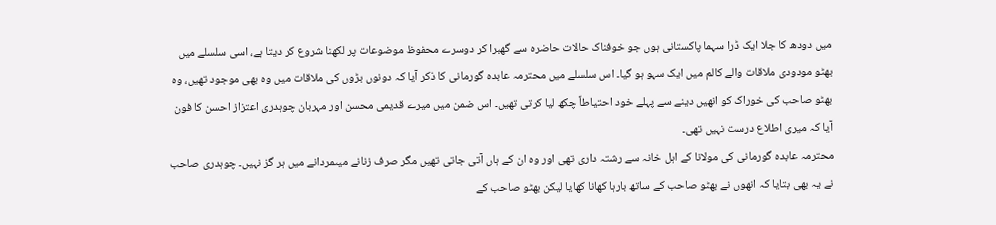میں دودھ کا جلا ایک ڈرا سہما پاکستانی ہوں جو خوفناک حالات حاضرہ سے گھبرا کر دوسرے محفوظ موضوعات پر لکھنا شروع کر دیتا ہے، اسی سلسلے میں بھٹو مودودی ملاقات والے کالم میں ایک سہو ہو گیا۔ اس سلسلے میں محترمہ عابدہ گورمانی کا ذکر آیا کہ دونوں بڑوں کی ملاقات میں وہ بھی موجود تھیں، وہ بھٹو صاحب کی خوراک کو انھیں دینے سے پہلے خود احتیاطاً چکھ لیا کرتی تھیں۔ اس ضمن میں میرے قدیمی محسن اور مہربان چوہدری اعتزاز احسن کا فون آیا کہ میری اطلاع درست نہیں تھی۔
محترمہ عابدہ گورمانی کی مولانا کے اہل خانہ سے رشتہ داری تھی اور وہ ان کے ہاں آتی جاتی تھیں مگر صرف زنانے میںمردانے میں ہر گز نہیں۔ چوہدری صاحب نے یہ بھی بتایا کہ انھوں نے بھٹو صاحب کے ساتھ بارہا کھانا کھایا لیکن بھٹو صاحب کے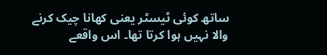ساتھ کوئی ٹیسٹر یعنی کھانا چیک کرنے والا نہیں ہوا کرتا تھا۔ اس واقعے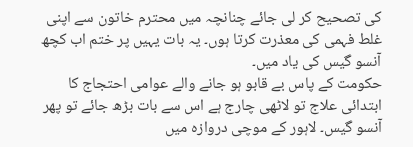کی تصحیح کر لی جائے چنانچہ میں محترم خاتون سے اپنی غلط فہمی کی معذرت کرتا ہوں۔ یہ بات یہیں پر ختم اب کچھ آنسو گیس کی یاد میں۔
حکومت کے پاس بے قابو ہو جانے والے عوامی احتجاج کا ابتدائی علاج تو لاٹھی چارج ہے اس سے بات بڑھ جائے تو پھر آنسو گیس۔ لاہور کے موچی دروازہ میں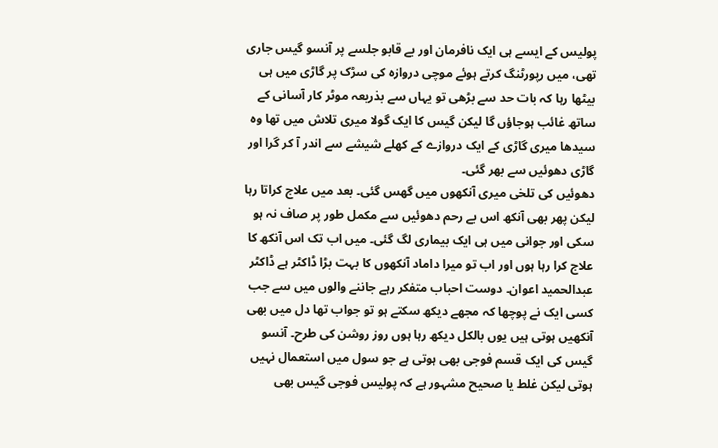پولیس کے ایسے ہی ایک نافرمان اور بے قابو جلسے پر آنسو گیس جاری تھی، میں رپورٹنگ کرتے ہوئے موچی دروازہ کی سڑک پر گاڑی میں ہی بیٹھا رہا کہ بات حد سے بڑھی تو یہاں سے بذریعہ موٹر کار آسانی کے ساتھ غائب ہوجاؤں گا لیکن گیس کا ایک گولا میری تلاش میں تھا وہ سیدھا میری گاڑی کے ایک دروازے کے کھلے شیشے سے اندر آ کر گرا اور گاڑی دھوئیں سے بھر گئی۔
دھوئیں کی تلخی میری آنکھوں میں گھس گئی۔ بعد میں علاج کراتا رہا لیکن پھر بھی آنکھ اس بے رحم دھوئیں سے مکمل طور پر صاف نہ ہو سکی اور جوانی میں ہی ایک بیماری لگ گئی۔ میں اب تک اس آنکھ کا علاج کرا رہا ہوں اور اب تو میرا داماد آنکھوں کا بہت بڑا ڈاکٹر ہے ڈاکٹر عبدالحمید اعوان۔ دوست احباب متفکر رہے جاننے والوں میں سے جب کسی ایک نے پوچھا کہ مجھے دیکھ سکتے ہو تو جواب تھا دل میں بھی آنکھیں ہوتی ہیں یوں بالکل دیکھ رہا ہوں روز روشن کی طرح۔ آنسو گیس کی ایک قسم فوجی بھی ہوتی ہے جو سول میں استعمال نہیں ہوتی لیکن غلط یا صحیح مشہور ہے کہ پولیس فوجی گیس بھی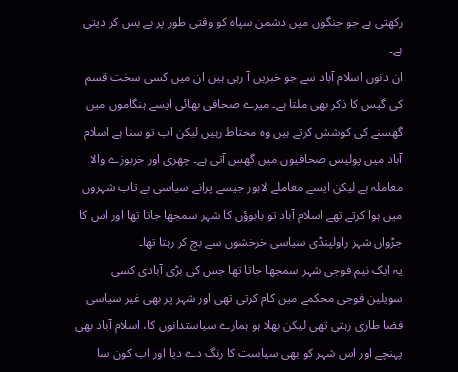رکھتی ہے جو جنگوں میں دشمن سپاہ کو وقتی طور پر بے بس کر دیتی ہے۔
ان دنوں اسلام آباد سے جو خبریں آ رہی ہیں ان میں کسی سخت قسم کی گیس کا ذکر بھی ملتا ہے۔ میرے صحافی بھائی ایسے ہنگاموں میں گھسنے کی کوشش کرتے ہیں وہ محتاط رہیں لیکن اب تو سنا ہے اسلام آباد میں پولیس صحافیوں میں گھس آتی ہے۔ چھری اور خربوزے والا معاملہ ہے لیکن ایسے معاملے لاہور جیسے پرانے سیاسی بے تاب شہروں میں ہوا کرتے تھے اسلام آباد تو بابوؤں کا شہر سمجھا جاتا تھا اور اس کا جڑواں شہر راولپنڈی سیاسی خرخشوں سے بچ کر رہتا تھا۔
یہ ایک نیم فوجی شہر سمجھا جاتا تھا جس کی بڑی آبادی کسی سویلین فوجی محکمے میں کام کرتی تھی اور شہر پر بھی غیر سیاسی فضا طاری رہتی تھی لیکن بھلا ہو ہمارے سیاستدانوں کا، اسلام آباد بھی پہنچے اور اس شہر کو بھی سیاست کا رنگ دے دیا اور اب کون سا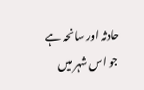حادثہ اور سانحہ ہے جو اس شہر میں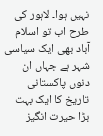نہیں ہوا۔ لاہور کی طرح اب تو اسلام آباد بھی ایک سیاسی شہر ہے جہاں ان دنوں پاکستانی تاریخ کا ایک بہت بڑا حیرت انگیز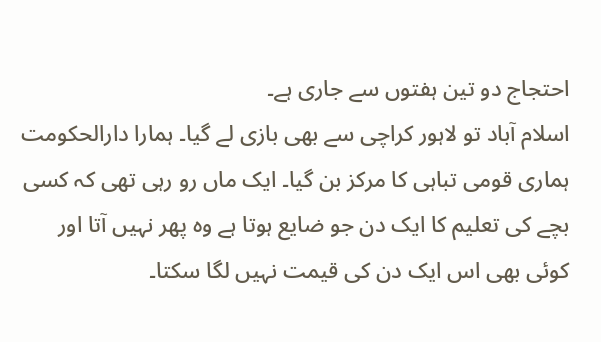احتجاج دو تین ہفتوں سے جاری ہے۔
اسلام آباد تو لاہور کراچی سے بھی بازی لے گیا۔ ہمارا دارالحکومت ہماری قومی تباہی کا مرکز بن گیا۔ ایک ماں رو رہی تھی کہ کسی بچے کی تعلیم کا ایک دن جو ضایع ہوتا ہے وہ پھر نہیں آتا اور کوئی بھی اس ایک دن کی قیمت نہیں لگا سکتا۔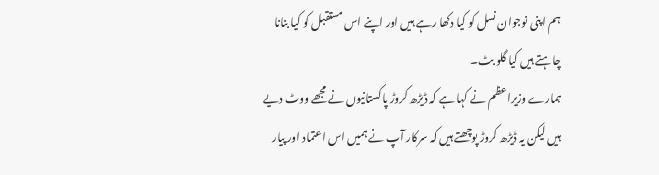ہم اپنی نوجوان نسل کو کیا دکھا رہے ہیں اور اپنے اس مستقبل کو کیا بنانا چاہتے ہیں کیا گلو بٹ۔
ہمارے وزیراعظم نے کہا ہے کہ ڈیڑھ کروڑ پاکستانیوں نے مجھے ووٹ دیے ہیں لیکن یہ ڈیڑھ کروڑ پوچھتے ہیں کہ سرکار آپ نے ہمیں اس اعتماد اور پیار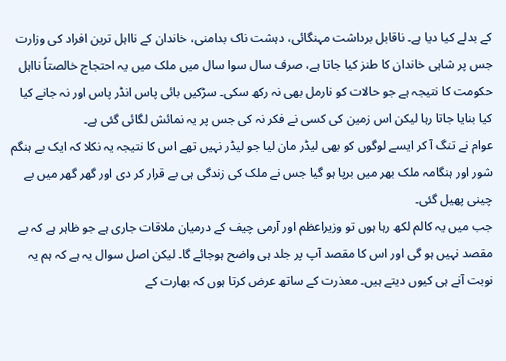کے بدلے کیا دیا ہے۔ ناقابل برداشت مہنگائی، دہشت ناک بدامنی، خاندان کے نااہل ترین افراد کی وزارت جس پر شاہی خاندان کا طنز کیا جاتا ہے، صرف سال سوا سال میں ملک میں یہ احتجاج خالصتاً نااہل حکومت کا نتیجہ ہے جو حالات کو نارمل بھی نہ رکھ سکی۔ سڑکیں بائی پاس انڈر پاس اور نہ جانے کیا کیا بنایا جاتا رہا لیکن اس زمین کی کسی نے فکر نہ کی جس پر یہ نمائش لگائی گئی ہے۔
عوام نے تنگ آ کر ایسے لوگوں کو بھی لیڈر مان لیا جو لیڈر نہیں تھے اس کا نتیجہ یہ نکلا کہ ایک بے ہنگم شور اور ہنگامہ ملک بھر میں برپا ہو گیا جس نے ملک کی زندگی ہی بے قرار کر دی اور گھر گھر میں بے چینی پھیل گئی۔
جب میں یہ کالم لکھ رہا ہوں تو وزیراعظم اور آرمی چیف کے درمیان ملاقات جاری ہے جو ظاہر ہے کہ بے مقصد نہیں ہو گی اور اس کا مقصد آپ پر جلد ہی واضح ہوجائے گا۔ لیکن اصل سوال یہ ہے کہ ہم یہ نوبت آنے ہی کیوں دیتے ہیں۔ معذرت کے ساتھ عرض کرتا ہوں کہ بھارت کے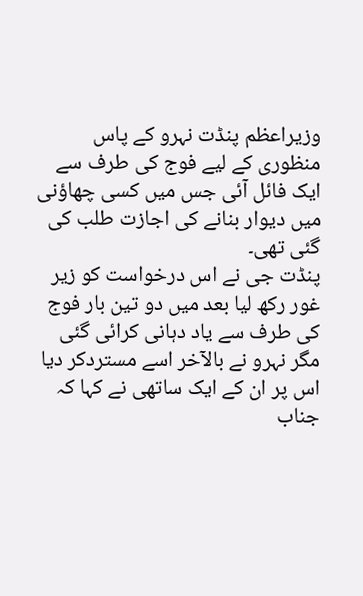وزیراعظم پنڈت نہرو کے پاس منظوری کے لیے فوج کی طرف سے ایک فائل آئی جس میں کسی چھاؤنی میں دیوار بنانے کی اجازت طلب کی گئی تھی۔
پنڈت جی نے اس درخواست کو زیر غور رکھ لیا بعد میں دو تین بار فوج کی طرف سے یاد دہانی کرائی گئی مگر نہرو نے بالآخر اسے مستردکر دیا اس پر ان کے ایک ساتھی نے کہا کہ جناب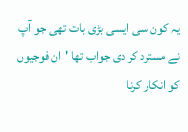یہ کون سی ایسی بڑی بات تھی جو آپ نے مسترد کر دی جواب تھا 'ان فوجیوں کو انکار کرنا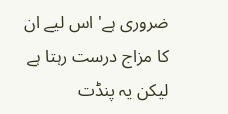ضروری ہے' اس لیے ان کا مزاج درست رہتا ہے لیکن یہ پنڈت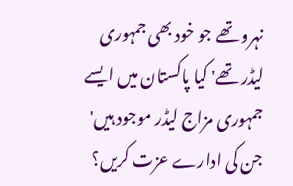نہرو تھے جو خود بھی جمہوری لیڈر تھے' کیا پاکستان میں ایسے جمہوری مزاج لیڈر موجود ہیں' جن کی ادارے عزت کریں؟